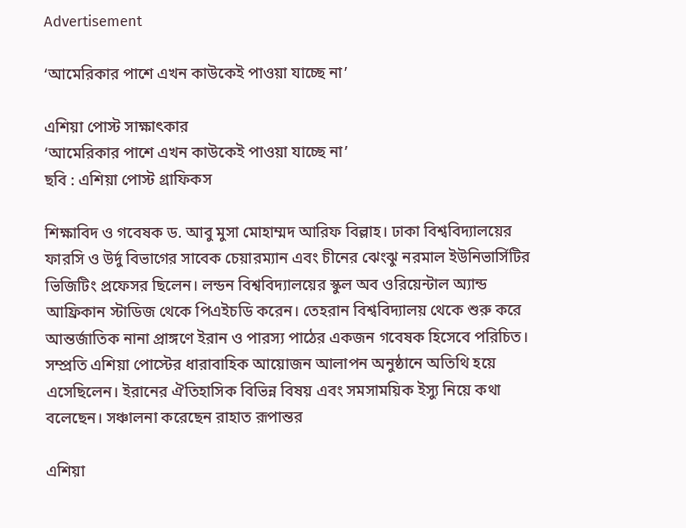Advertisement

‘আমেরিকার পাশে এখন কাউকেই পাওয়া যাচ্ছে না’

এশিয়া পোস্ট সাক্ষাৎকার
‘আমেরিকার পাশে এখন কাউকেই পাওয়া যাচ্ছে না’
ছবি : এশিয়া পোস্ট গ্রাফিকস

শিক্ষাবিদ ও গবেষক ড. আবু মুসা মোহাম্মদ আরিফ বিল্লাহ। ঢাকা বিশ্ববিদ্যালয়ের ফারসি ও উর্দু বিভাগের সাবেক চেয়ারম্যান এবং চীনের ঝেংঝু নরমাল ইউনিভার্সিটির ভিজিটিং প্রফেসর ছিলেন। লন্ডন বিশ্ববিদ্যালয়ের স্কুল অব ওরিয়েন্টাল অ্যান্ড আফ্রিকান স্টাডিজ থেকে পিএইচডি করেন। তেহরান বিশ্ববিদ্যালয় থেকে শুরু করে আন্তর্জাতিক নানা প্রাঙ্গণে ইরান ও পারস্য পাঠের একজন গবেষক হিসেবে পরিচিত। সম্প্রতি এশিয়া পোস্টের ধারাবাহিক আয়োজন আলাপন অনুষ্ঠানে অতিথি হয়ে এসেছিলেন। ইরানের ঐতিহাসিক বিভিন্ন বিষয় এবং সমসাময়িক ইস্যু নিয়ে কথা বলেছেন। সঞ্চালনা করেছেন রাহাত রূপান্তর

এশিয়া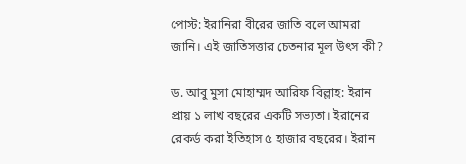পোস্ট: ইরানিরা বীরের জাতি বলে আমরা জানি। এই জাতিসত্তার চেতনার মূল উৎস কী?

ড. আবু মুসা মোহাম্মদ আরিফ বিল্লাহ: ইরান প্রায় ১ লাখ বছরের একটি সভ্যতা। ইরানের রেকর্ড করা ইতিহাস ৫ হাজার বছরের। ইরান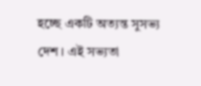হচ্ছে একটি অত্যন্ত সুসভ্য দেশ। এই সভ্যতা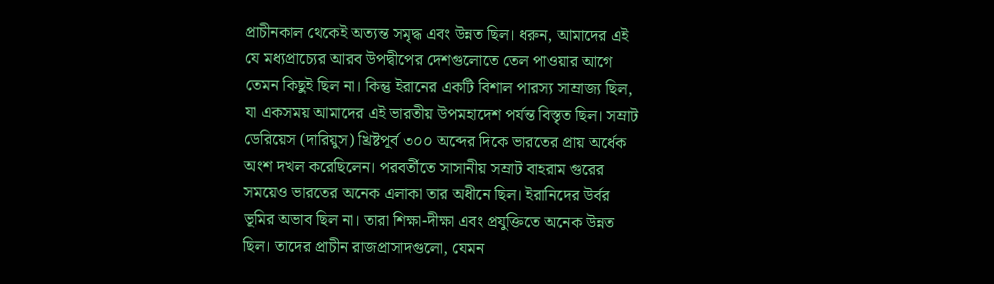প্রাচীনকাল থেকেই অত্যন্ত সমৃদ্ধ এবং উন্নত ছিল। ধরুন, আমাদের এই যে মধ্যপ্রাচ্যের আরব উপদ্বীপের দেশগুলোতে তেল পাওয়ার আগে তেমন কিছুই ছিল না। কিন্তু ইরানের একটি বিশাল পারস্য সাম্রাজ্য ছিল, যা একসময় আমাদের এই ভারতীয় উপমহাদেশ পর্যন্ত বিস্তৃত ছিল। সম্রাট ডেরিয়েস (দারিয়ুস) খ্রিষ্টপূর্ব ৩০০ অব্দের দিকে ভারতের প্রায় অর্ধেক অংশ দখল করেছিলেন। পরবর্তীতে সাসানীয় সম্রাট বাহরাম গুরের সময়েও ভারতের অনেক এলাকা তার অধীনে ছিল। ইরানিদের উর্বর ভূমির অভাব ছিল না। তারা শিক্ষা-দীক্ষা এবং প্রযুক্তিতে অনেক উন্নত ছিল। তাদের প্রাচীন রাজপ্রাসাদগুলো, যেমন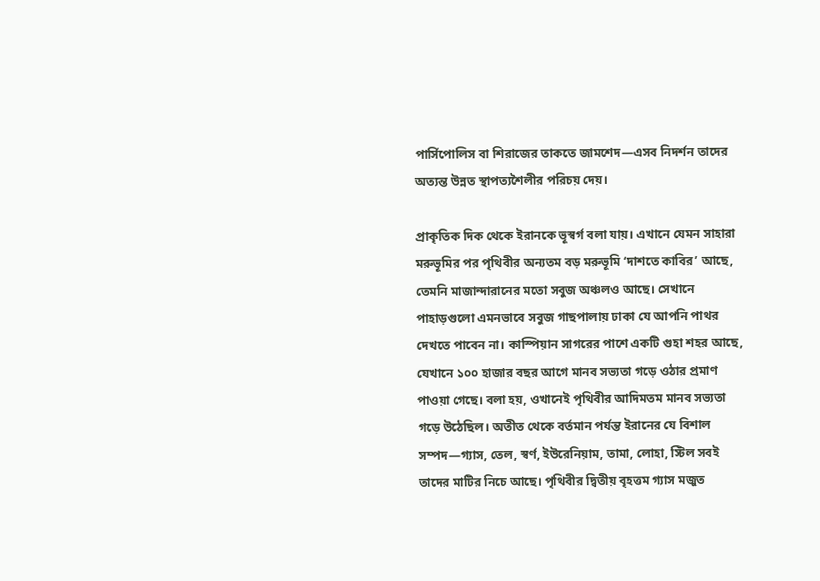পার্সিপোলিস বা শিরাজের তাকতে জামশেদ—এসব নিদর্শন তাদের অত্যন্ত উন্নত স্থাপত্যশৈলীর পরিচয় দেয়।

প্রাকৃতিক দিক থেকে ইরানকে ভূস্বর্গ বলা যায়। এখানে যেমন সাহারা মরুভূমির পর পৃথিবীর অন্যতম বড় মরুভূমি ‘দাশতে কাবির’ আছে, তেমনি মাজান্দারানের মতো সবুজ অঞ্চলও আছে। সেখানে পাহাড়গুলো এমনভাবে সবুজ গাছপালায় ঢাকা যে আপনি পাথর দেখতে পাবেন না। কাস্পিয়ান সাগরের পাশে একটি গুহা শহর আছে, যেখানে ১০০ হাজার বছর আগে মানব সভ্যতা গড়ে ওঠার প্রমাণ পাওয়া গেছে। বলা হয়, ওখানেই পৃথিবীর আদিমতম মানব সভ্যতা গড়ে উঠেছিল। অতীত থেকে বর্তমান পর্যন্ত ইরানের যে বিশাল সম্পদ—গ্যাস, তেল, স্বর্ণ, ইউরেনিয়াম, তামা, লোহা, স্টিল সবই তাদের মাটির নিচে আছে। পৃথিবীর দ্বিতীয় বৃহত্তম গ্যাস মজুত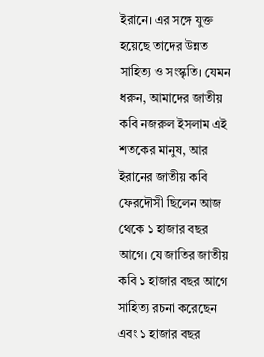ইরানে। এর সঙ্গে যুক্ত হয়েছে তাদের উন্নত সাহিত্য ও সংস্কৃতি। যেমন ধরুন, আমাদের জাতীয় কবি নজরুল ইসলাম এই শতকের মানুষ, আর ইরানের জাতীয় কবি ফেরদৌসী ছিলেন আজ থেকে ১ হাজার বছর আগে। যে জাতির জাতীয় কবি ১ হাজার বছর আগে সাহিত্য রচনা করেছেন এবং ১ হাজার বছর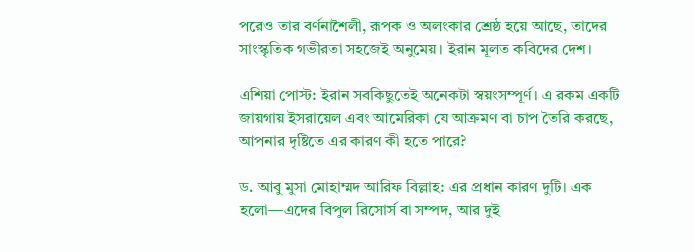পরেও তার বর্ণনাশৈলী, রূপক ও অলংকার শ্রেষ্ঠ হয়ে আছে, তাদের সাংস্কৃতিক গভীরতা সহজেই অনুমেয়। ইরান মূলত কবিদের দেশ।

এশিয়া পোস্ট: ইরান সবকিছুতেই অনেকটা স্বয়ংসম্পূর্ণ। এ রকম একটি জায়গায় ইসরায়েল এবং আমেরিকা যে আক্রমণ বা চাপ তৈরি করছে, আপনার দৃষ্টিতে এর কারণ কী হতে পারে?

ড. আবু মুসা মোহাম্মদ আরিফ বিল্লাহ: এর প্রধান কারণ দুটি। এক হলো—এদের বিপুল রিসোর্স বা সম্পদ, আর দুই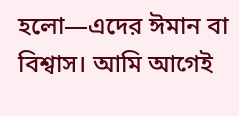হলো—এদের ঈমান বা বিশ্বাস। আমি আগেই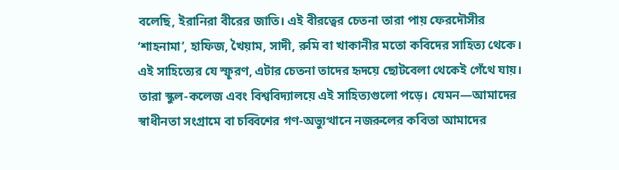বলেছি, ইরানিরা বীরের জাতি। এই বীরত্বের চেতনা তারা পায় ফেরদৌসীর ‘শাহনামা’, হাফিজ, খৈয়াম, সাদী, রুমি বা খাকানীর মতো কবিদের সাহিত্য থেকে। এই সাহিত্যের যে স্ফূরণ, এটার চেতনা তাদের হৃদয়ে ছোটবেলা থেকেই গেঁথে যায়। তারা স্কুল-কলেজ এবং বিশ্ববিদ্যালয়ে এই সাহিত্যগুলো পড়ে। যেমন—আমাদের স্বাধীনতা সংগ্রামে বা চব্বিশের গণ-অভ্যুত্থানে নজরুলের কবিতা আমাদের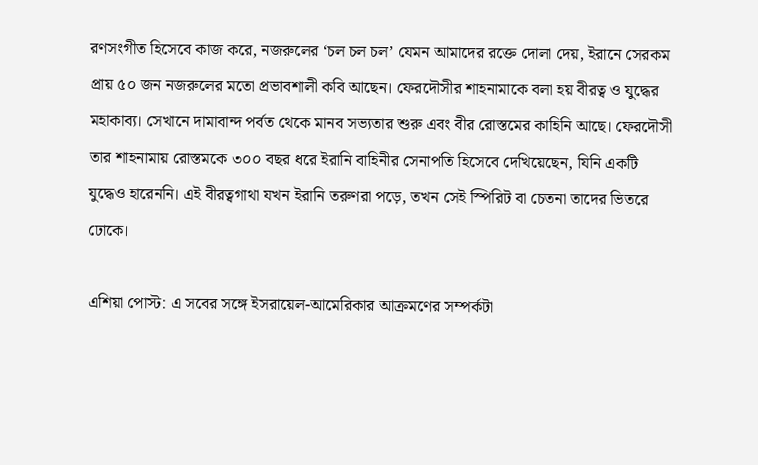রণসংগীত হিসেবে কাজ করে, নজরুলের ‘চল চল চল’ যেমন আমাদের রক্তে দোলা দেয়, ইরানে সেরকম প্রায় ৫০ জন নজরুলের মতো প্রভাবশালী কবি আছেন। ফেরদৌসীর শাহনামাকে বলা হয় বীরত্ব ও যুদ্ধের মহাকাব্য। সেখানে দামাবান্দ পর্বত থেকে মানব সভ্যতার শুরু এবং বীর রোস্তমের কাহিনি আছে। ফেরদৌসী তার শাহনামায় রোস্তমকে ৩০০ বছর ধরে ইরানি বাহিনীর সেনাপতি হিসেবে দেখিয়েছেন, যিনি একটি যুদ্ধেও হারেননি। এই বীরত্বগাথা যখন ইরানি তরুণরা পড়ে, তখন সেই স্পিরিট বা চেতনা তাদের ভিতরে ঢোকে।

এশিয়া পোস্ট: এ সবের সঙ্গে ইসরায়েল-আমেরিকার আক্রমণের সম্পর্কটা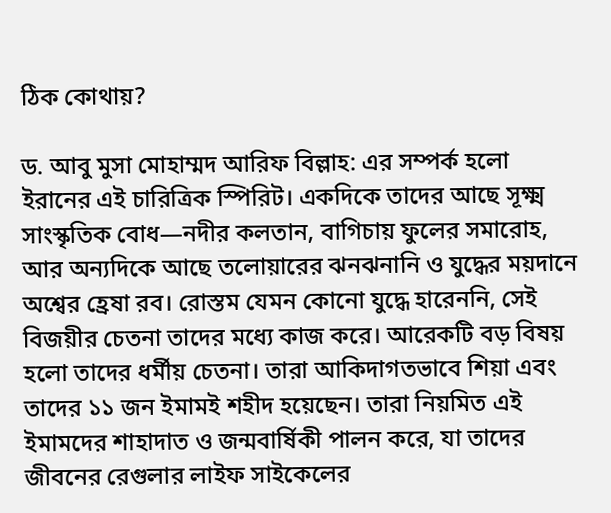ঠিক কোথায়?

ড. আবু মুসা মোহাম্মদ আরিফ বিল্লাহ: এর সম্পর্ক হলো ইরানের এই চারিত্রিক স্পিরিট। একদিকে তাদের আছে সূক্ষ্ম সাংস্কৃতিক বোধ—নদীর কলতান, বাগিচায় ফুলের সমারোহ, আর অন্যদিকে আছে তলোয়ারের ঝনঝনানি ও যুদ্ধের ময়দানে অশ্বের হ্রেষা রব। রোস্তম যেমন কোনো যুদ্ধে হারেননি, সেই বিজয়ীর চেতনা তাদের মধ্যে কাজ করে। আরেকটি বড় বিষয় হলো তাদের ধর্মীয় চেতনা। তারা আকিদাগতভাবে শিয়া এবং তাদের ১১ জন ইমামই শহীদ হয়েছেন। তারা নিয়মিত এই ইমামদের শাহাদাত ও জন্মবার্ষিকী পালন করে, যা তাদের জীবনের রেগুলার লাইফ সাইকেলের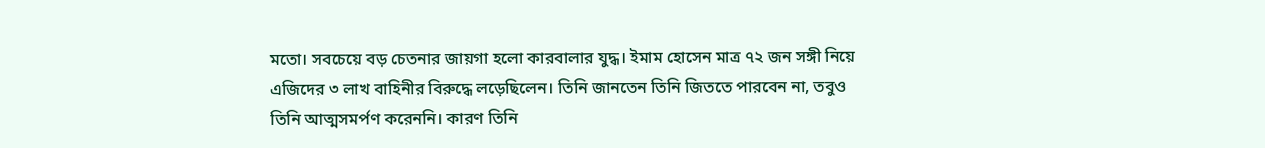মতো। সবচেয়ে বড় চেতনার জায়গা হলো কারবালার যুদ্ধ। ইমাম হোসেন মাত্র ৭২ জন সঙ্গী নিয়ে এজিদের ৩ লাখ বাহিনীর বিরুদ্ধে লড়েছিলেন। তিনি জানতেন তিনি জিততে পারবেন না, তবুও তিনি আত্মসমর্পণ করেননি। কারণ তিনি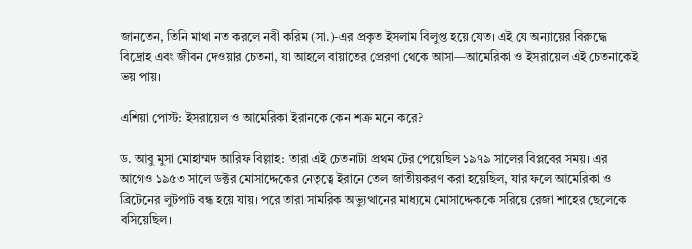জানতেন, তিনি মাথা নত করলে নবী করিম (সা.)-এর প্রকৃত ইসলাম বিলুপ্ত হয়ে যেত। এই যে অন্যায়ের বিরুদ্ধে বিদ্রোহ এবং জীবন দেওয়ার চেতনা, যা আহলে বায়াতের প্রেরণা থেকে আসা—আমেরিকা ও ইসরায়েল এই চেতনাকেই ভয় পায়।

এশিয়া পোস্ট: ইসরায়েল ও আমেরিকা ইরানকে কেন শত্রু মনে করে?

ড. আবু মুসা মোহাম্মদ আরিফ বিল্লাহ: তারা এই চেতনাটা প্রথম টের পেয়েছিল ১৯৭৯ সালের বিপ্লবের সময়। এর আগেও ১৯৫৩ সালে ডক্টর মোসাদ্দেকের নেতৃত্বে ইরানে তেল জাতীয়করণ করা হয়েছিল, যার ফলে আমেরিকা ও ব্রিটেনের লুটপাট বন্ধ হয়ে যায়। পরে তারা সামরিক অভ্যুত্থানের মাধ্যমে মোসাদ্দেককে সরিয়ে রেজা শাহের ছেলেকে বসিয়েছিল।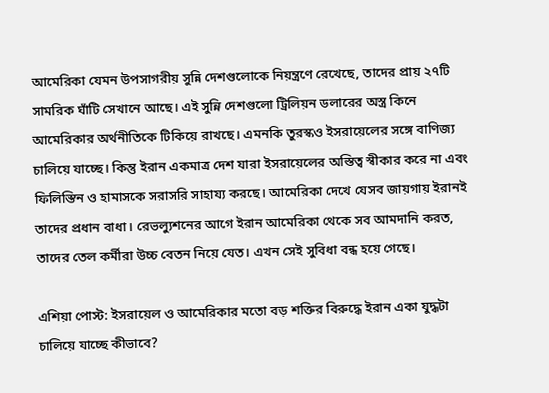আমেরিকা যেমন উপসাগরীয় সুন্নি দেশগুলোকে নিয়ন্ত্রণে রেখেছে, তাদের প্রায় ২৭টি সামরিক ঘাঁটি সেখানে আছে। এই সুন্নি দেশগুলো ট্রিলিয়ন ডলারের অস্ত্র কিনে আমেরিকার অর্থনীতিকে টিকিয়ে রাখছে। এমনকি তুরস্কও ইসরায়েলের সঙ্গে বাণিজ্য চালিয়ে যাচ্ছে। কিন্তু ইরান একমাত্র দেশ যারা ইসরায়েলের অস্তিত্ব স্বীকার করে না এবং ফিলিস্তিন ও হামাসকে সরাসরি সাহায্য করছে। আমেরিকা দেখে যেসব জায়গায় ইরানই তাদের প্রধান বাধা। রেভল্যুশনের আগে ইরান আমেরিকা থেকে সব আমদানি করত, তাদের তেল কর্মীরা উচ্চ বেতন নিয়ে যেত। এখন সেই সুবিধা বন্ধ হয়ে গেছে।

এশিয়া পোস্ট: ইসরায়েল ও আমেরিকার মতো বড় শক্তির বিরুদ্ধে ইরান একা যুদ্ধটা চালিয়ে যাচ্ছে কীভাবে?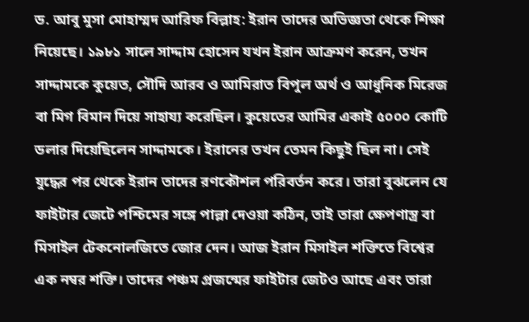ড. আবু মুসা মোহাম্মদ আরিফ বিল্লাহ: ইরান তাদের অভিজ্ঞতা থেকে শিক্ষা নিয়েছে। ১৯৮১ সালে সাদ্দাম হোসেন যখন ইরান আক্রমণ করেন, তখন সাদ্দামকে কুয়েত, সৌদি আরব ও আমিরাত বিপুল অর্থ ও আধুনিক মিরেজ বা মিগ বিমান দিয়ে সাহায্য করেছিল। কুয়েতের আমির একাই ৫০০০ কোটি ডলার দিয়েছিলেন সাদ্দামকে। ইরানের তখন তেমন কিছুই ছিল না। সেই যুদ্ধের পর থেকে ইরান তাদের রণকৌশল পরিবর্তন করে। তারা বুঝলেন যে ফাইটার জেটে পশ্চিমের সঙ্গে পাল্লা দেওয়া কঠিন, তাই তারা ক্ষেপণাস্ত্র বা মিসাইল টেকনোলজিতে জোর দেন। আজ ইরান মিসাইল শক্তিতে বিশ্বের এক নম্বর শক্তি। তাদের পঞ্চম প্রজন্মের ফাইটার জেটও আছে এবং তারা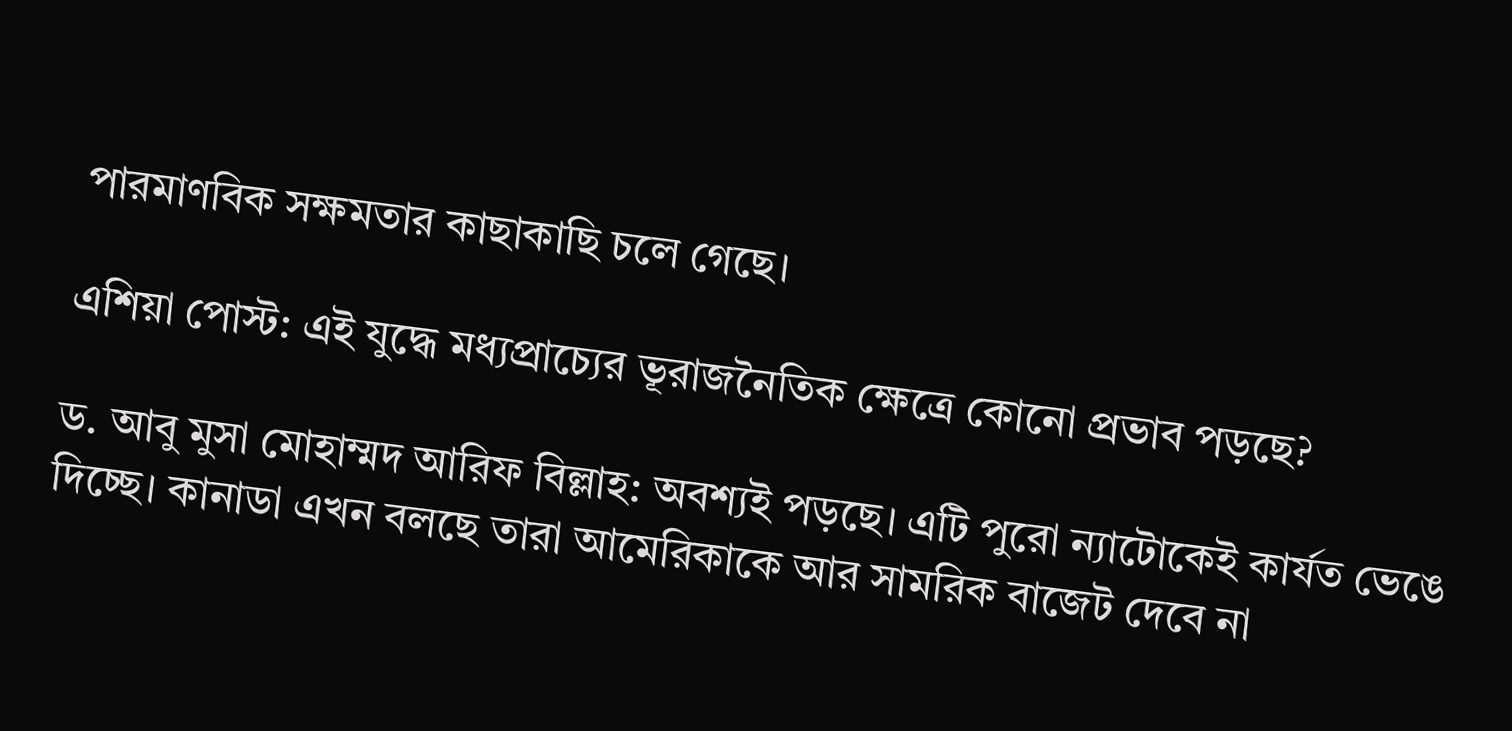পারমাণবিক সক্ষমতার কাছাকাছি চলে গেছে।

এশিয়া পোস্ট: এই যুদ্ধে মধ্যপ্রাচ্যের ভূরাজনৈতিক ক্ষেত্রে কোনো প্রভাব পড়ছে?

ড. আবু মুসা মোহাম্মদ আরিফ বিল্লাহ: অবশ্যই পড়ছে। এটি পুরো ন্যাটোকেই কার্যত ভেঙে দিচ্ছে। কানাডা এখন বলছে তারা আমেরিকাকে আর সামরিক বাজেট দেবে না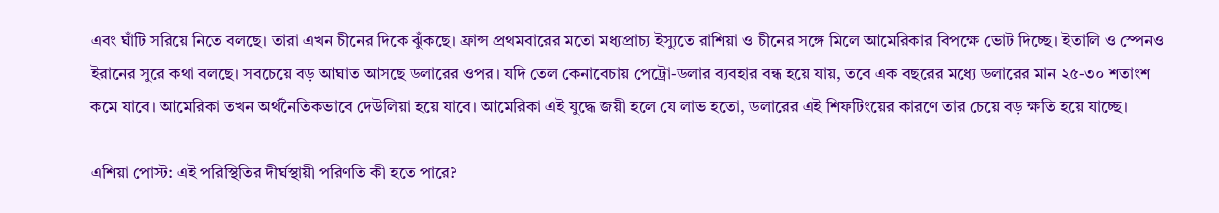এবং ঘাঁটি সরিয়ে নিতে বলছে। তারা এখন চীনের দিকে ঝুঁকছে। ফ্রান্স প্রথমবারের মতো মধ্যপ্রাচ্য ইস্যুতে রাশিয়া ও চীনের সঙ্গে মিলে আমেরিকার বিপক্ষে ভোট দিচ্ছে। ইতালি ও স্পেনও ইরানের সুরে কথা বলছে। সবচেয়ে বড় আঘাত আসছে ডলারের ওপর। যদি তেল কেনাবেচায় পেট্রো-ডলার ব্যবহার বন্ধ হয়ে যায়, তবে এক বছরের মধ্যে ডলারের মান ২৫-৩০ শতাংশ কমে যাবে। আমেরিকা তখন অর্থনৈতিকভাবে দেউলিয়া হয়ে যাবে। আমেরিকা এই যুদ্ধে জয়ী হলে যে লাভ হতো, ডলারের এই শিফটিংয়ের কারণে তার চেয়ে বড় ক্ষতি হয়ে যাচ্ছে।

এশিয়া পোস্ট: এই পরিস্থিতির দীর্ঘস্থায়ী পরিণতি কী হতে পারে?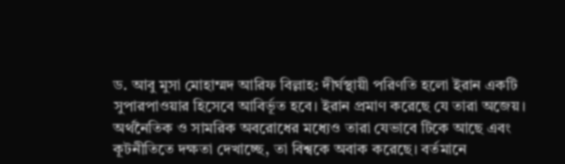ড. আবু মুসা মোহাম্মদ আরিফ বিল্লাহ: দীর্ঘস্থায়ী পরিণতি হলো ইরান একটি সুপারপাওয়ার হিসেবে আবির্ভূত হবে। ইরান প্রমাণ করেছে যে তারা অজেয়। অর্থনৈতিক ও সামরিক অবরোধের মধ্যেও তারা যেভাবে টিকে আছে এবং কূটনীতিতে দক্ষতা দেখাচ্ছে, তা বিশ্বকে অবাক করেছে। বর্তমানে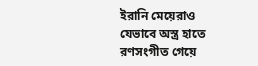ইরানি মেয়েরাও যেভাবে অস্ত্র হাতে রণসংগীত গেয়ে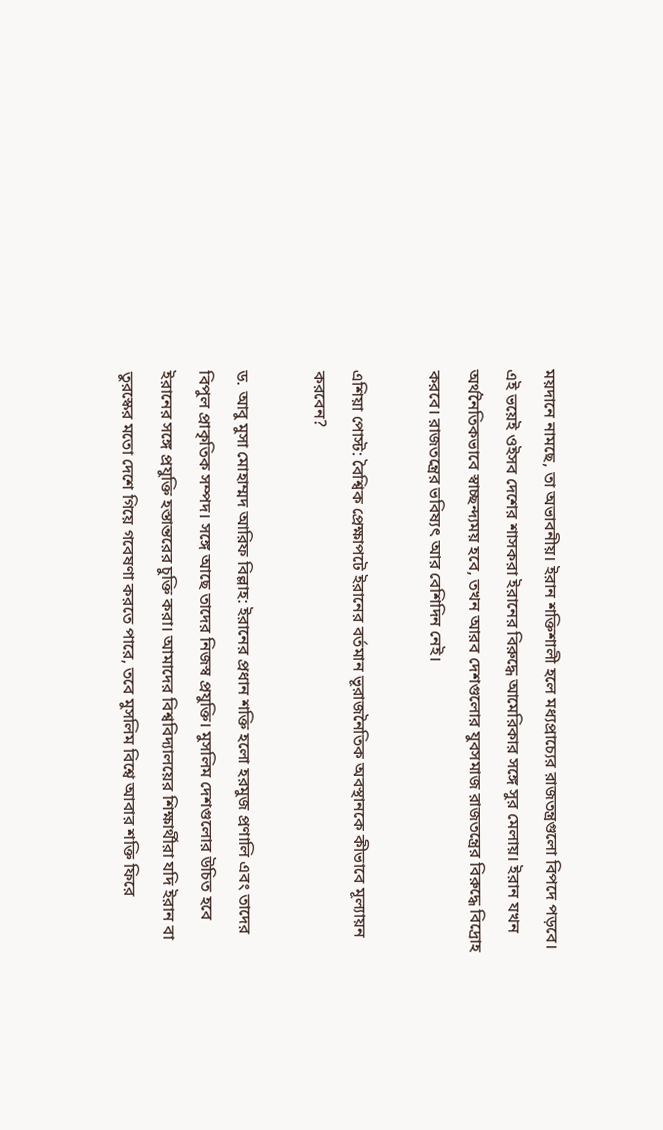ময়দানে নামছে, তা অভাবনীয়। ইরান শক্তিশালী হলে মধ্যপ্রাচ্যের রাজতন্ত্রগুলো বিপদে পড়বে। এই ভয়েই ওইসব দেশের শাসকরা ইরানের বিরুদ্ধে আমেরিকার সঙ্গে সুর মেলায়। ইরান যখন অর্থনৈতিকভাবে স্বাচ্ছন্দ্যময় হবে, তখন আরব দেশগুলোর যুবসমাজ রাজতন্ত্রের বিরুদ্ধে বিদ্রোহ করবে। রাজতন্ত্রের ভবিষ্যৎ আর বেশিদিন নেই।

এশিয়া পোস্ট: বৈশ্বিক প্রেক্ষাপটে ইরানের বর্তমান ভূরাজনৈতিক অবস্থানকে কীভাবে মূল্যায়ন করবেন?

ড. আবু মুসা মোহাম্মদ আরিফ বিল্লাহ: ইরানের প্রধান শক্তি হলো হরমুজ প্রণালি এবং তাদের বিপুল প্রাকৃতিক সম্পদ। সঙ্গে আছে তাদের নিজস্ব প্রযুক্তি। মুসলিম দেশগুলোর উচিত হবে ইরানের সঙ্গে প্রযুক্তি হস্তান্তরের চুক্তি করা। আমাদের বিশ্ববিদ্যালয়ের শিক্ষার্থীরা যদি ইরান বা তুরস্কের মতো দেশে গিয়ে গবেষণা করতে পারে, তবে মুসলিম বিশ্বে আবার শক্তি ফিরে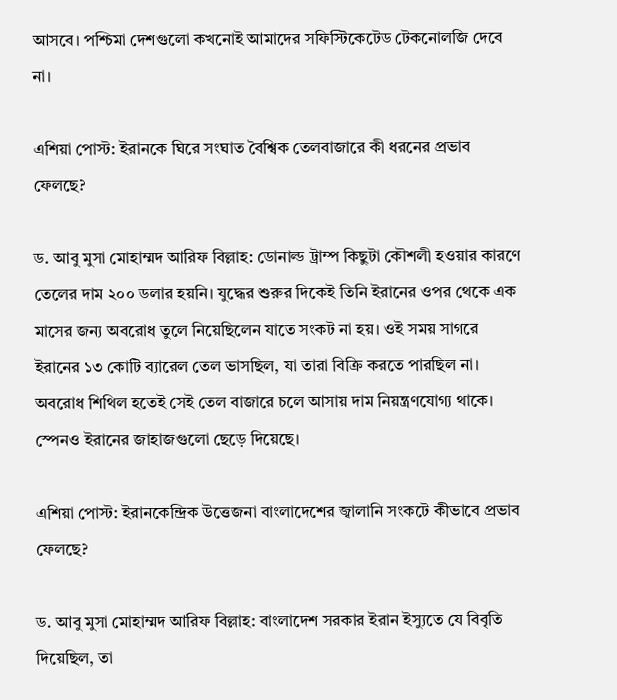আসবে। পশ্চিমা দেশগুলো কখনোই আমাদের সফিস্টিকেটেড টেকনোলজি দেবে না।

এশিয়া পোস্ট: ইরানকে ঘিরে সংঘাত বৈশ্বিক তেলবাজারে কী ধরনের প্রভাব ফেলছে?

ড. আবু মুসা মোহাম্মদ আরিফ বিল্লাহ: ডোনাল্ড ট্রাম্প কিছুটা কৌশলী হওয়ার কারণে তেলের দাম ২০০ ডলার হয়নি। যুদ্ধের শুরুর দিকেই তিনি ইরানের ওপর থেকে এক মাসের জন্য অবরোধ তুলে নিয়েছিলেন যাতে সংকট না হয়। ওই সময় সাগরে ইরানের ১৩ কোটি ব্যারেল তেল ভাসছিল, যা তারা বিক্রি করতে পারছিল না। অবরোধ শিথিল হতেই সেই তেল বাজারে চলে আসায় দাম নিয়ন্ত্রণযোগ্য থাকে। স্পেনও ইরানের জাহাজগুলো ছেড়ে দিয়েছে।

এশিয়া পোস্ট: ইরানকেন্দ্রিক উত্তেজনা বাংলাদেশের জ্বালানি সংকটে কীভাবে প্রভাব ফেলছে?

ড. আবু মুসা মোহাম্মদ আরিফ বিল্লাহ: বাংলাদেশ সরকার ইরান ইস্যুতে যে বিবৃতি দিয়েছিল, তা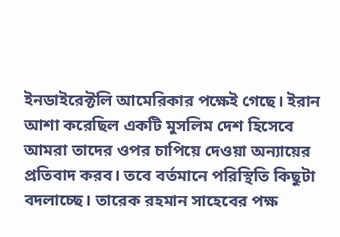ইনডাইরেক্টলি আমেরিকার পক্ষেই গেছে। ইরান আশা করেছিল একটি মুসলিম দেশ হিসেবে আমরা তাদের ওপর চাপিয়ে দেওয়া অন্যায়ের প্রতিবাদ করব। তবে বর্তমানে পরিস্থিতি কিছুটা বদলাচ্ছে। তারেক রহমান সাহেবের পক্ষ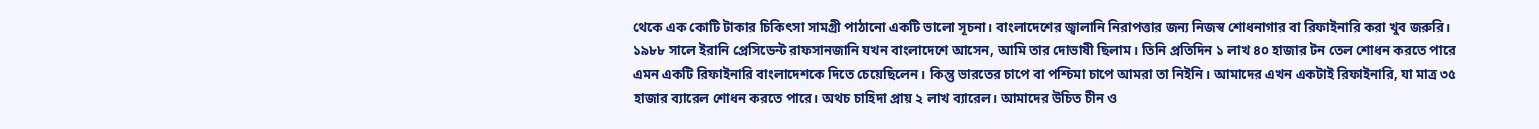থেকে এক কোটি টাকার চিকিৎসা সামগ্রী পাঠানো একটি ভালো সূচনা। বাংলাদেশের জ্বালানি নিরাপত্তার জন্য নিজস্ব শোধনাগার বা রিফাইনারি করা খুব জরুরি। ১৯৮৮ সালে ইরানি প্রেসিডেন্ট রাফসানজানি যখন বাংলাদেশে আসেন, আমি তার দোভাষী ছিলাম। তিনি প্রতিদিন ১ লাখ ৪০ হাজার টন তেল শোধন করতে পারে এমন একটি রিফাইনারি বাংলাদেশকে দিতে চেয়েছিলেন। কিন্তু ভারতের চাপে বা পশ্চিমা চাপে আমরা তা নিইনি। আমাদের এখন একটাই রিফাইনারি, যা মাত্র ৩৫ হাজার ব্যারেল শোধন করতে পারে। অথচ চাহিদা প্রায় ২ লাখ ব্যারেল। আমাদের উচিত চীন ও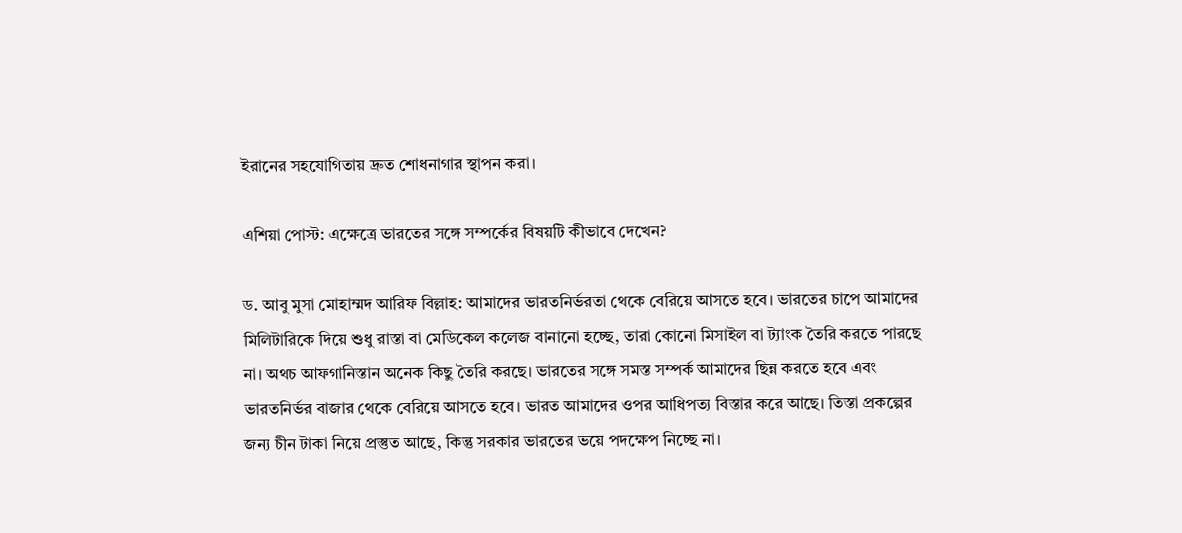ইরানের সহযোগিতায় দ্রুত শোধনাগার স্থাপন করা।

এশিয়া পোস্ট: এক্ষেত্রে ভারতের সঙ্গে সম্পর্কের বিষয়টি কীভাবে দেখেন?

ড. আবু মুসা মোহাম্মদ আরিফ বিল্লাহ: আমাদের ভারতনির্ভরতা থেকে বেরিয়ে আসতে হবে। ভারতের চাপে আমাদের মিলিটারিকে দিয়ে শুধু রাস্তা বা মেডিকেল কলেজ বানানো হচ্ছে, তারা কোনো মিসাইল বা ট্যাংক তৈরি করতে পারছে না। অথচ আফগানিস্তান অনেক কিছু তৈরি করছে। ভারতের সঙ্গে সমস্ত সম্পর্ক আমাদের ছিন্ন করতে হবে এবং ভারতনির্ভর বাজার থেকে বেরিয়ে আসতে হবে। ভারত আমাদের ওপর আধিপত্য বিস্তার করে আছে। তিস্তা প্রকল্পের জন্য চীন টাকা নিয়ে প্রস্তুত আছে, কিন্তু সরকার ভারতের ভয়ে পদক্ষেপ নিচ্ছে না।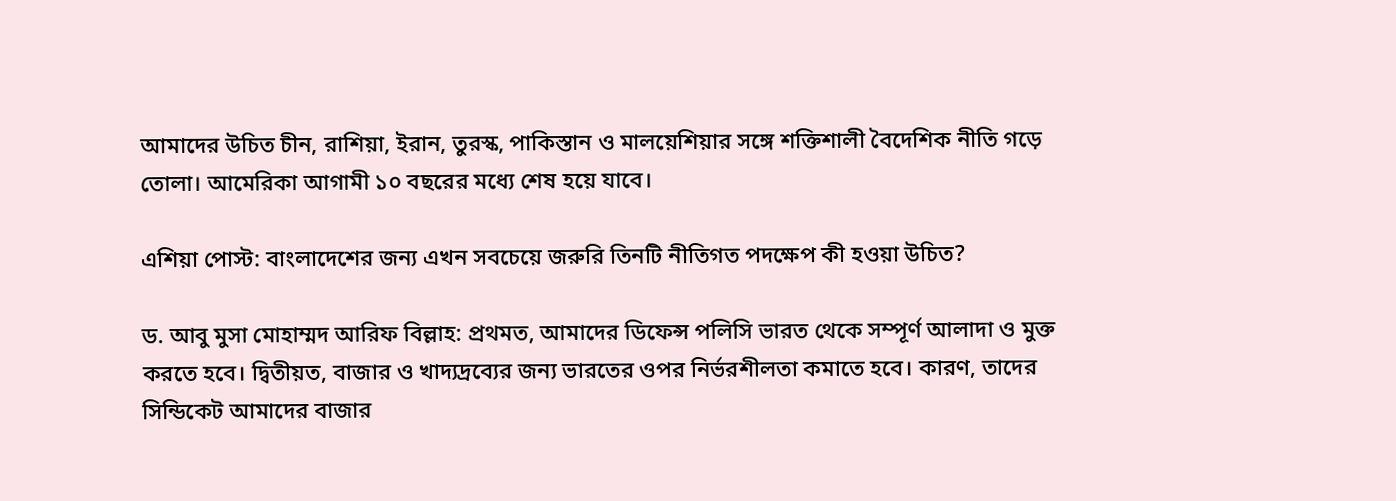আমাদের উচিত চীন, রাশিয়া, ইরান, তুরস্ক, পাকিস্তান ও মালয়েশিয়ার সঙ্গে শক্তিশালী বৈদেশিক নীতি গড়ে তোলা। আমেরিকা আগামী ১০ বছরের মধ্যে শেষ হয়ে যাবে।

এশিয়া পোস্ট: বাংলাদেশের জন্য এখন সবচেয়ে জরুরি তিনটি নীতিগত পদক্ষেপ কী হওয়া উচিত?

ড. আবু মুসা মোহাম্মদ আরিফ বিল্লাহ: প্রথমত, আমাদের ডিফেন্স পলিসি ভারত থেকে সম্পূর্ণ আলাদা ও মুক্ত করতে হবে। দ্বিতীয়ত, বাজার ও খাদ্যদ্রব্যের জন্য ভারতের ওপর নির্ভরশীলতা কমাতে হবে। কারণ, তাদের সিন্ডিকেট আমাদের বাজার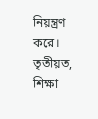নিয়ন্ত্রণ করে। তৃতীয়ত, শিক্ষা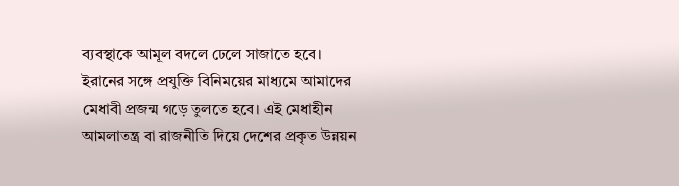ব্যবস্থাকে আমূল বদলে ঢেলে সাজাতে হবে। ইরানের সঙ্গে প্রযুক্তি বিনিময়ের মাধ্যমে আমাদের মেধাবী প্রজন্ম গড়ে তুলতে হবে। এই মেধাহীন আমলাতন্ত্র বা রাজনীতি দিয়ে দেশের প্রকৃত উন্নয়ন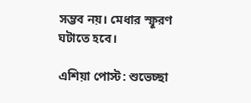সম্ভব নয়। মেধার স্ফূরণ ঘটাতে হবে।

এশিয়া পোস্ট: শুভেচ্ছা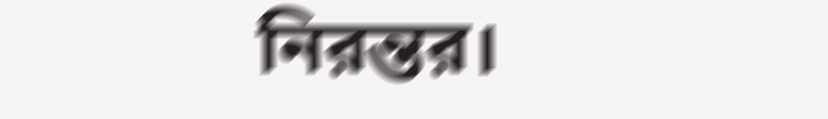নিরন্তর।